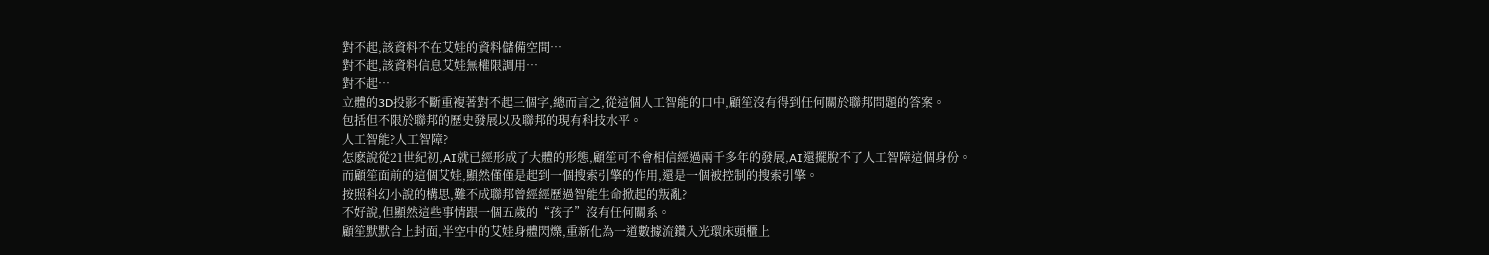對不起,該資料不在艾娃的資料儲備空間…
對不起,該資料信息艾娃無權限調用…
對不起…
立體的3D投影不斷重複著對不起三個字,總而言之,從這個人工智能的口中,顧笙沒有得到任何關於聯邦問題的答案。
包括但不限於聯邦的歷史發展以及聯邦的現有科技水平。
人工智能?人工智障?
怎麽說從21世紀初,AI就已經形成了大體的形態,顧笙可不會相信經過兩千多年的發展,AI還擺脫不了人工智障這個身份。
而顧笙面前的這個艾娃,顯然僅僅是起到一個搜索引擎的作用,還是一個被控制的搜索引擎。
按照科幻小說的構思,難不成聯邦曾經經歷過智能生命掀起的叛亂?
不好說,但顯然這些事情跟一個五歲的“孩子”沒有任何關系。
顧笙默默合上封面,半空中的艾娃身體閃爍,重新化為一道數據流鑽入光環床頭櫃上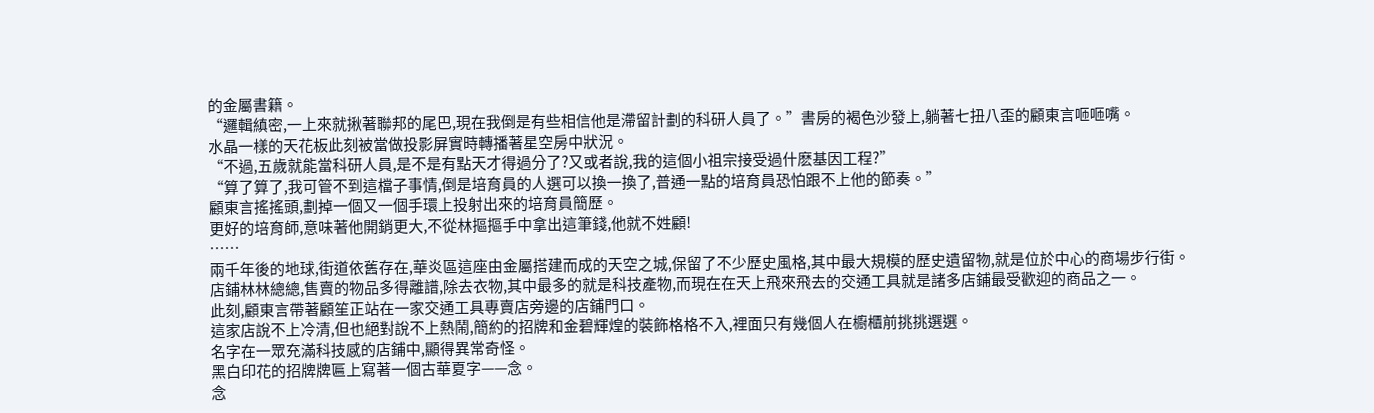的金屬書籍。
“邏輯縝密,一上來就揪著聯邦的尾巴,現在我倒是有些相信他是滯留計劃的科研人員了。”書房的褐色沙發上,躺著七扭八歪的顧東言咂咂嘴。
水晶一樣的天花板此刻被當做投影屏實時轉播著星空房中狀況。
“不過,五歲就能當科研人員,是不是有點天才得過分了?又或者說,我的這個小祖宗接受過什麽基因工程?”
“算了算了,我可管不到這檔子事情,倒是培育員的人選可以換一換了,普通一點的培育員恐怕跟不上他的節奏。”
顧東言搖搖頭,劃掉一個又一個手環上投射出來的培育員簡歷。
更好的培育師,意味著他開銷更大,不從林摳摳手中拿出這筆錢,他就不姓顧!
……
兩千年後的地球,街道依舊存在,華炎區這座由金屬搭建而成的天空之城,保留了不少歷史風格,其中最大規模的歷史遺留物,就是位於中心的商場步行街。
店鋪林林總總,售賣的物品多得離譜,除去衣物,其中最多的就是科技產物,而現在在天上飛來飛去的交通工具就是諸多店鋪最受歡迎的商品之一。
此刻,顧東言帶著顧笙正站在一家交通工具專賣店旁邊的店鋪門口。
這家店說不上冷清,但也絕對說不上熱鬧,簡約的招牌和金碧輝煌的裝飾格格不入,裡面只有幾個人在櫥櫃前挑挑選選。
名字在一眾充滿科技感的店鋪中,顯得異常奇怪。
黑白印花的招牌牌匾上寫著一個古華夏字——念。
念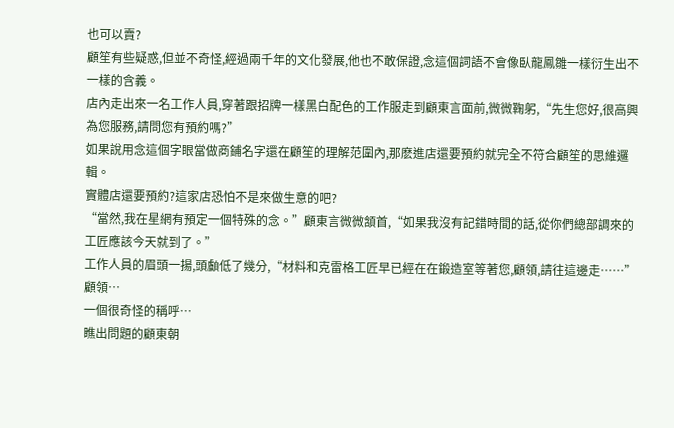也可以賣?
顧笙有些疑惑,但並不奇怪,經過兩千年的文化發展,他也不敢保證,念這個詞語不會像臥龍鳳雛一樣衍生出不一樣的含義。
店內走出來一名工作人員,穿著跟招牌一樣黑白配色的工作服走到顧東言面前,微微鞠躬,“先生您好,很高興為您服務,請問您有預約嗎?”
如果說用念這個字眼當做商鋪名字還在顧笙的理解范圍內,那麽進店還要預約就完全不符合顧笙的思維邏輯。
實體店還要預約?這家店恐怕不是來做生意的吧?
“當然,我在星網有預定一個特殊的念。”顧東言微微頷首,“如果我沒有記錯時間的話,從你們總部調來的工匠應該今天就到了。”
工作人員的眉頭一揚,頭顱低了幾分,“材料和克雷格工匠早已經在在鍛造室等著您,顧領,請往這邊走……”
顧領…
一個很奇怪的稱呼…
瞧出問題的顧東朝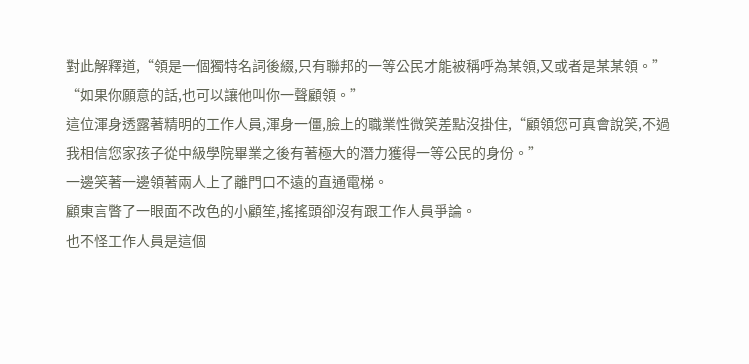對此解釋道,“領是一個獨特名詞後綴,只有聯邦的一等公民才能被稱呼為某領,又或者是某某領。”
“如果你願意的話,也可以讓他叫你一聲顧領。”
這位渾身透露著精明的工作人員,渾身一僵,臉上的職業性微笑差點沒掛住,“顧領您可真會說笑,不過我相信您家孩子從中級學院畢業之後有著極大的潛力獲得一等公民的身份。”
一邊笑著一邊領著兩人上了離門口不遠的直通電梯。
顧東言瞥了一眼面不改色的小顧笙,搖搖頭卻沒有跟工作人員爭論。
也不怪工作人員是這個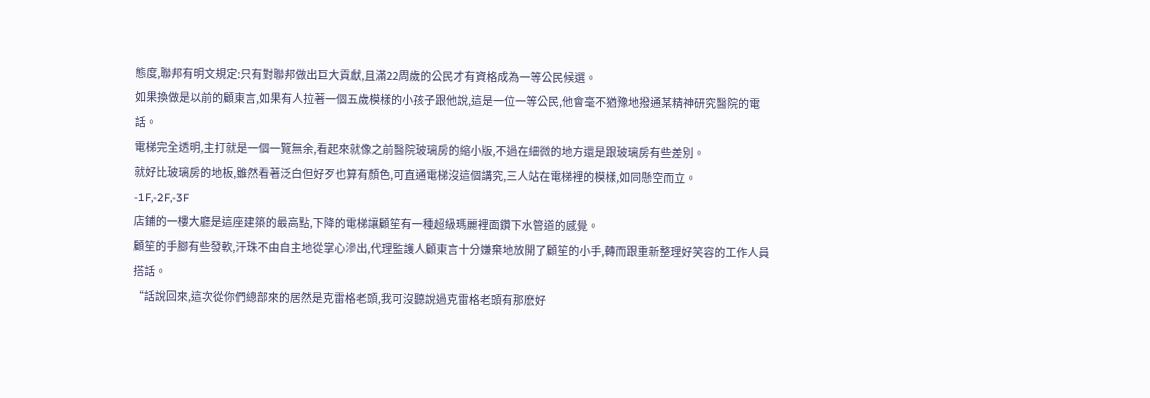態度,聯邦有明文規定:只有對聯邦做出巨大貢獻,且滿22周歲的公民才有資格成為一等公民候選。
如果換做是以前的顧東言,如果有人拉著一個五歲模樣的小孩子跟他說,這是一位一等公民,他會毫不猶豫地撥通某精神研究醫院的電話。
電梯完全透明,主打就是一個一覽無余,看起來就像之前醫院玻璃房的縮小版,不過在細微的地方還是跟玻璃房有些差別。
就好比玻璃房的地板,雖然看著泛白但好歹也算有顏色,可直通電梯沒這個講究,三人站在電梯裡的模樣,如同懸空而立。
-1F,-2F,-3F
店鋪的一樓大廳是這座建築的最高點,下降的電梯讓顧笙有一種超級瑪麗裡面鑽下水管道的感覺。
顧笙的手腳有些發軟,汗珠不由自主地從掌心滲出,代理監護人顧東言十分嫌棄地放開了顧笙的小手,轉而跟重新整理好笑容的工作人員搭話。
“話說回來,這次從你們總部來的居然是克雷格老頭,我可沒聽說過克雷格老頭有那麽好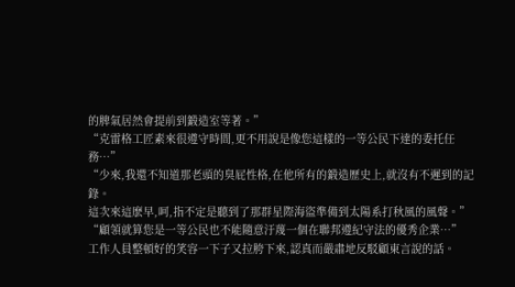的脾氣居然會提前到鍛造室等著。”
“克雷格工匠素來很遵守時間,更不用說是像您這樣的一等公民下達的委托任務…”
“少來,我還不知道那老頭的臭屁性格,在他所有的鍛造歷史上,就沒有不遲到的記錄。
這次來這麽早,呵,指不定是聽到了那群星際海盜準備到太陽系打秋風的風聲。”
“顧領就算您是一等公民也不能隨意汙蔑一個在聯邦遵紀守法的優秀企業…”
工作人員整頓好的笑容一下子又拉胯下來,認真而嚴肅地反駁顧東言說的話。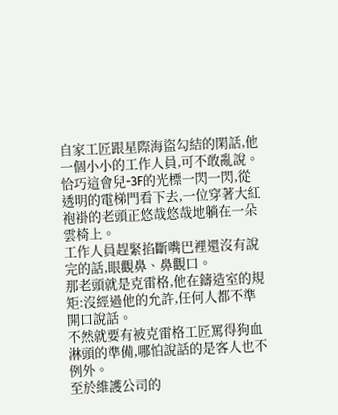自家工匠跟星際海盜勾結的閑話,他一個小小的工作人員,可不敢亂說。
恰巧這會兒-3F的光標一閃一閃,從透明的電梯門看下去,一位穿著大紅袍褂的老頭正悠哉悠哉地躺在一朵雲椅上。
工作人員趕緊掐斷嘴巴裡還沒有說完的話,眼觀鼻、鼻觀口。
那老頭就是克雷格,他在鑄造室的規矩:沒經過他的允許,任何人都不準開口說話。
不然就要有被克雷格工匠罵得狗血淋頭的準備,哪怕說話的是客人也不例外。
至於維護公司的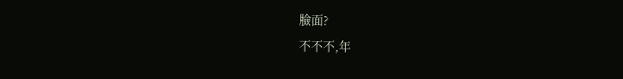臉面?
不不不,年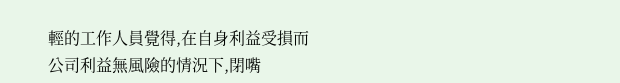輕的工作人員覺得,在自身利益受損而公司利益無風險的情況下,閉嘴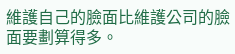維護自己的臉面比維護公司的臉面要劃算得多。